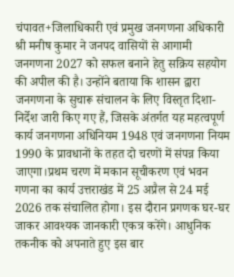चंपावत+जिलाधिकारी एवं प्रमुख जनगणना अधिकारी श्री मनीष कुमार ने जनपद वासियों से आगामी जनगणना 2027 को सफल बनाने हेतु सक्रिय सहयोग की अपील की है। उन्होंने बताया कि शासन द्वारा जनगणना के सुचारू संचालन के लिए विस्तृत दिशा-निर्देश जारी किए गए हैं, जिसके अंतर्गत यह महत्वपूर्ण कार्य जनगणना अधिनियम 1948 एवं जनगणना नियम 1990 के प्रावधानों के तहत दो चरणों में संपन्न किया जाएगा।प्रथम चरण में मकान सूचीकरण एवं भवन गणना का कार्य उत्तराखंड में 25 अप्रैल से 24 मई 2026 तक संचालित होगा। इस दौरान प्रगणक घर-घर जाकर आवश्यक जानकारी एकत्र करेंगे। आधुनिक तकनीक को अपनाते हुए इस बार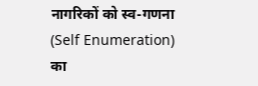नागरिकों को स्व-गणना (Self Enumeration) का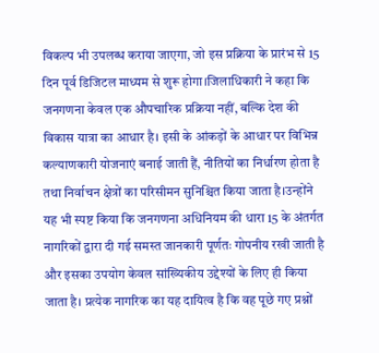विकल्प भी उपलब्ध कराया जाएगा, जो इस प्रक्रिया के प्रारंभ से 15 दिन पूर्व डिजिटल माध्यम से शुरू होगा।जिलाधिकारी ने कहा कि जनगणना केवल एक औपचारिक प्रक्रिया नहीं, बल्कि देश की विकास यात्रा का आधार है। इसी के आंकड़ों के आधार पर विभिन्न कल्याणकारी योजनाएं बनाई जाती हैं, नीतियों का निर्धारण होता है तथा निर्वाचन क्षेत्रों का परिसीमन सुनिश्चित किया जाता है।उन्होंने यह भी स्पष्ट किया कि जनगणना अधिनियम की धारा 15 के अंतर्गत नागरिकों द्वारा दी गई समस्त जानकारी पूर्णतः गोपनीय रखी जाती है और इसका उपयोग केवल सांख्यिकीय उद्देश्यों के लिए ही किया जाता है। प्रत्येक नागरिक का यह दायित्व है कि वह पूछे गए प्रश्नों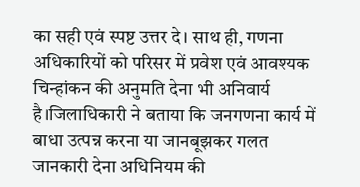का सही एवं स्पष्ट उत्तर दे। साथ ही, गणना अधिकारियों को परिसर में प्रवेश एवं आवश्यक चिन्हांकन की अनुमति देना भी अनिवार्य है।जिलाधिकारी ने बताया कि जनगणना कार्य में बाधा उत्पन्न करना या जानबूझकर गलत जानकारी देना अधिनियम की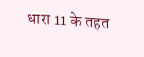धारा 11 के तहत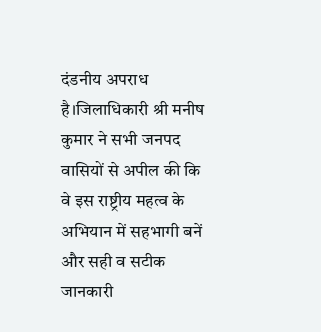दंडनीय अपराध है।जिलाधिकारी श्री मनीष कुमार ने सभी जनपद वासियों से अपील की कि वे इस राष्ट्रीय महत्व के अभियान में सहभागी बनें और सही व सटीक जानकारी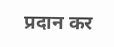प्रदान कर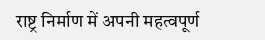राष्ट्र निर्माण में अपनी महत्वपूर्ण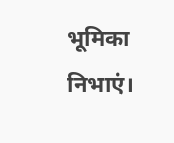भूमिका निभाएं।